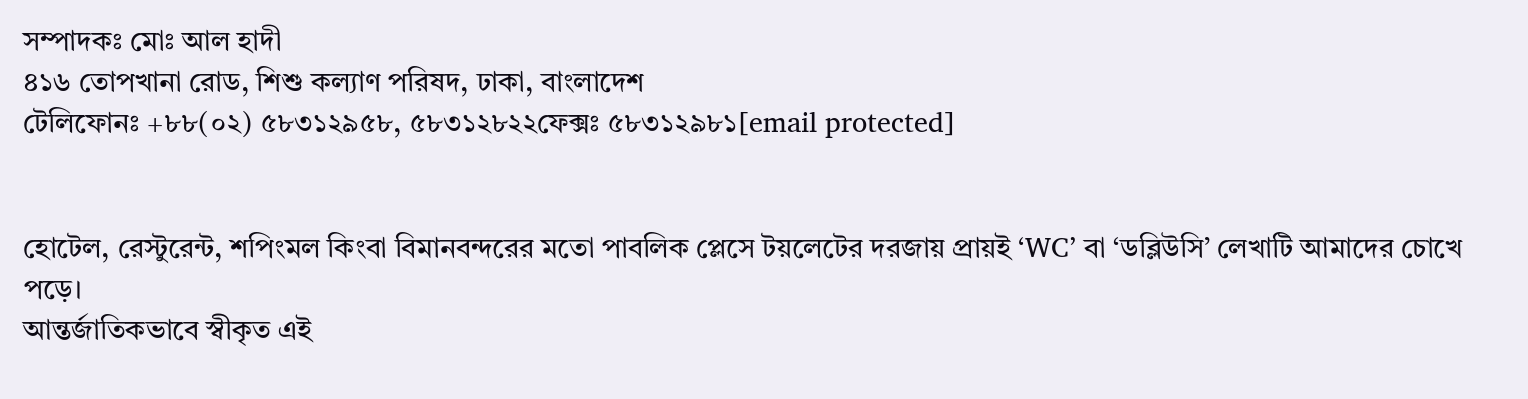সম্পাদকঃ মোঃ আল হাদী
৪১৬ তোপখানা রোড, শিশু কল্যাণ পরিষদ, ঢাকা, বাংলাদেশ
টেলিফোনঃ +৮৮(০২) ৫৮৩১২৯৫৮, ৫৮৩১২৮২২ফেক্সঃ ৫৮৩১২৯৮১[email protected]


হোটেল, রেস্টুরেন্ট, শপিংমল কিংবা বিমানবন্দরের মতো পাবলিক প্লেসে টয়লেটের দরজায় প্রায়ই ‘WC’ বা ‘ডব্লিউসি’ লেখাটি আমাদের চোখে পড়ে।
আন্তর্জাতিকভাবে স্বীকৃত এই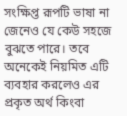সংক্ষিপ্ত রূপটি ভাষা না জেনেও যে কেউ সহজে বুঝতে পারে। তবে অনেকেই নিয়মিত এটি ব্যবহার করলেও এর প্রকৃত অর্থ কিংবা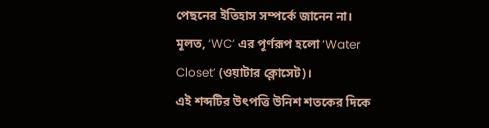পেছনের ইতিহাস সম্পর্কে জানেন না।
মূলত, ‘WC’ এর পূর্ণরূপ হলো ‘Water Closet’ (ওয়াটার ক্লোসেট)।
এই শব্দটির উৎপত্তি উনিশ শতকের দিকে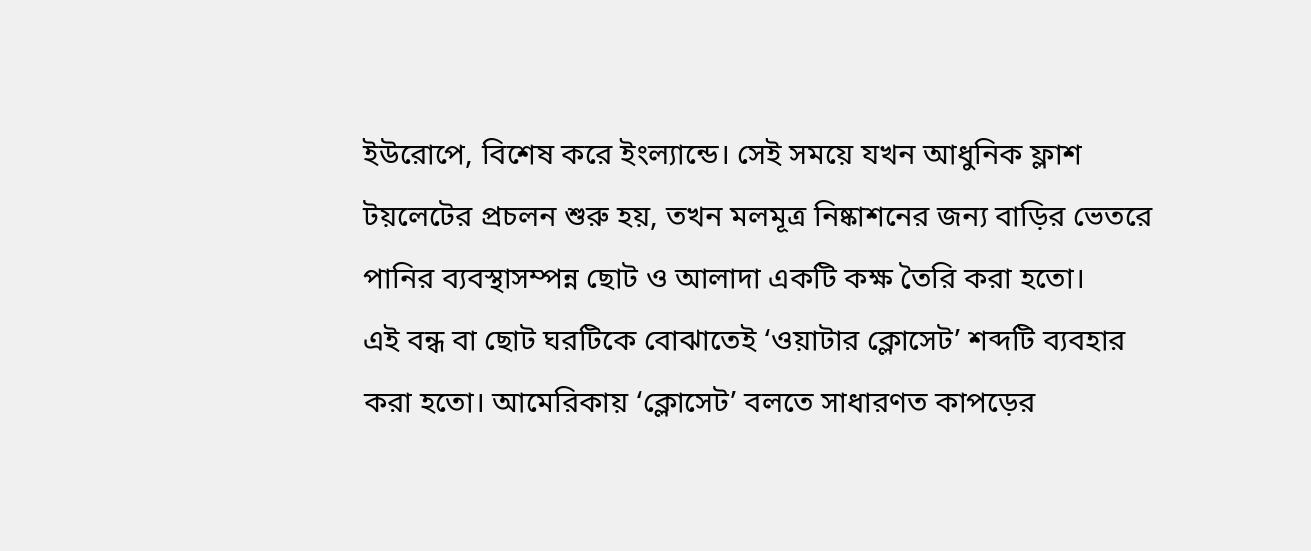ইউরোপে, বিশেষ করে ইংল্যান্ডে। সেই সময়ে যখন আধুনিক ফ্লাশ টয়লেটের প্রচলন শুরু হয়, তখন মলমূত্র নিষ্কাশনের জন্য বাড়ির ভেতরে পানির ব্যবস্থাসম্পন্ন ছোট ও আলাদা একটি কক্ষ তৈরি করা হতো।
এই বন্ধ বা ছোট ঘরটিকে বোঝাতেই ‘ওয়াটার ক্লোসেট’ শব্দটি ব্যবহার করা হতো। আমেরিকায় ‘ক্লোসেট’ বলতে সাধারণত কাপড়ের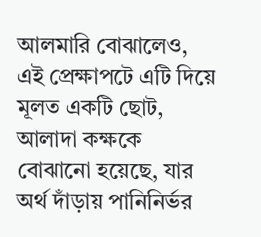আলমারি বোঝালেও,
এই প্রেক্ষাপটে এটি দিয়ে মূলত একটি ছোট, আলাদা কক্ষকে বোঝানো হয়েছে, যার অর্থ দাঁড়ায় পানিনির্ভর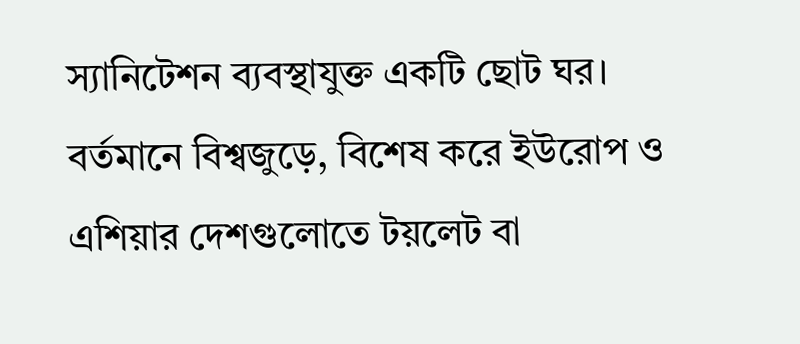স্যানিটেশন ব্যবস্থাযুক্ত একটি ছোট ঘর।
বর্তমানে বিশ্বজুড়ে, বিশেষ করে ইউরোপ ও এশিয়ার দেশগুলোতে টয়লেট বা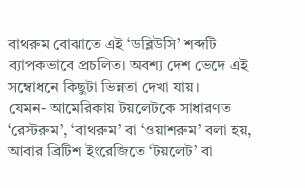বাথরুম বোঝাতে এই ‘ডব্লিউসি’ শব্দটি ব্যাপকভাবে প্রচলিত। অবশ্য দেশ ভেদে এই সম্বোধনে কিছুটা ভিন্নতা দেখা যায়।
যেমন- আমেরিকায় টয়লেটকে সাধারণত ‘রেস্টরুম’, ‘বাথরুম’ বা ‘ওয়াশরুম’ বলা হয়, আবার ব্রিটিশ ইংরেজিতে ‘টয়লেট’ বা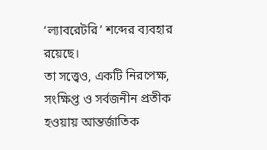‘ল্যাবরেটরি’ শব্দের ব্যবহার রয়েছে।
তা সত্ত্বেও, একটি নিরপেক্ষ, সংক্ষিপ্ত ও সর্বজনীন প্রতীক হওয়ায় আন্তর্জাতিক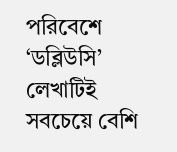পরিবেশে ‘ডব্লিউসি’ লেখাটিই সবচেয়ে বেশি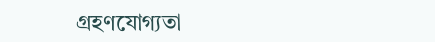গ্রহণযোগ্যতা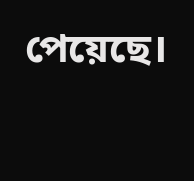পেয়েছে।